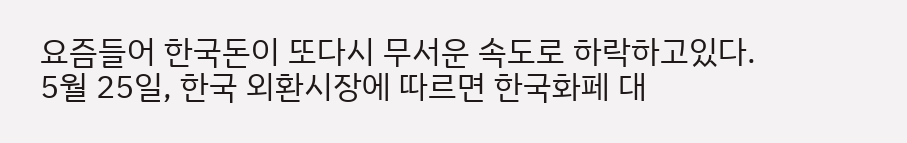요즘들어 한국돈이 또다시 무서운 속도로 하락하고있다.
5월 25일, 한국 외환시장에 따르면 한국화페 대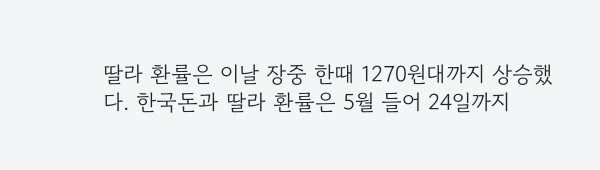딸라 환률은 이날 장중 한때 1270원대까지 상승했다. 한국돈과 딸라 환률은 5월 들어 24일까지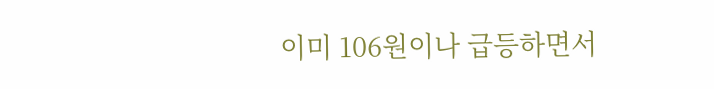이미 106원이나 급등하면서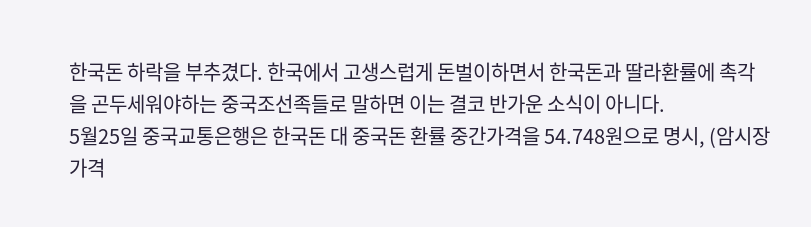한국돈 하락을 부추겼다. 한국에서 고생스럽게 돈벌이하면서 한국돈과 딸라환률에 촉각을 곤두세워야하는 중국조선족들로 말하면 이는 결코 반가운 소식이 아니다.
5월25일 중국교통은행은 한국돈 대 중국돈 환률 중간가격을 54.748원으로 명시, (암시장가격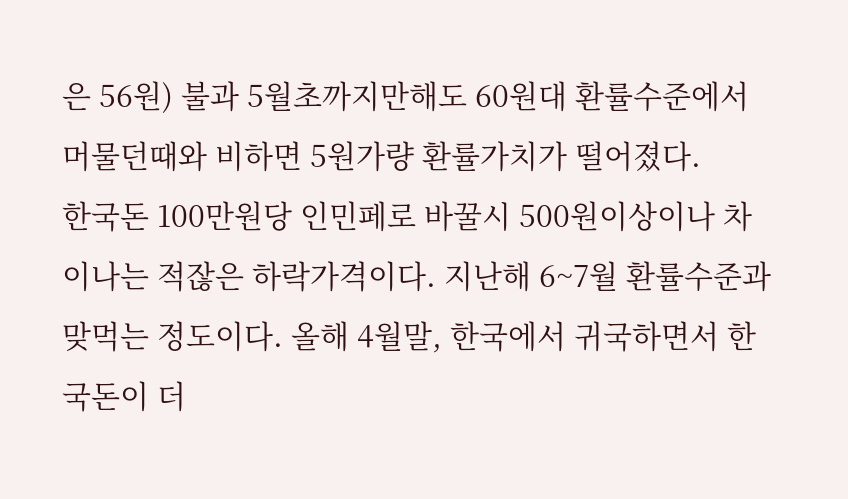은 56원) 불과 5월초까지만해도 60원대 환률수준에서 머물던때와 비하면 5원가량 환률가치가 떨어졌다.
한국돈 100만원당 인민페로 바꿀시 500원이상이나 차이나는 적잖은 하락가격이다. 지난해 6~7월 환률수준과 맞먹는 정도이다. 올해 4월말, 한국에서 귀국하면서 한국돈이 더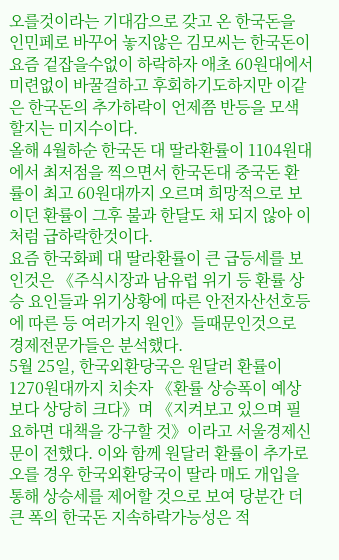오를것이라는 기대감으로 갖고 온 한국돈을 인민페로 바꾸어 놓지않은 김모씨는 한국돈이 요즘 겉잡을수없이 하락하자 애초 60원대에서 미련없이 바꿀걸하고 후회하기도하지만 이같은 한국돈의 추가하락이 언제쯤 반등을 모색할지는 미지수이다.
올해 4월하순 한국돈 대 딸라환률이 1104원대에서 최저점을 찍으면서 한국돈대 중국돈 환률이 최고 60원대까지 오르며 희망적으로 보이던 환률이 그후 불과 한달도 채 되지 않아 이처럼 급하락한것이다.
요즘 한국화페 대 딸라환률이 큰 급등세를 보인것은 《주식시장과 남유럽 위기 등 환률 상승 요인들과 위기상황에 따른 안전자산선호등에 따른 등 여러가지 원인》들때문인것으로 경제전문가들은 분석했다.
5월 25일, 한국외환당국은 원달러 환률이 1270원대까지 치솟자 《환률 상승폭이 예상보다 상당히 크다》며 《지켜보고 있으며 필요하면 대책을 강구할 것》이라고 서울경제신문이 전했다. 이와 함께 원달러 환률이 추가로 오를 경우 한국외환당국이 딸라 매도 개입을 통해 상승세를 제어할 것으로 보여 당분간 더 큰 폭의 한국돈 지속하락가능성은 적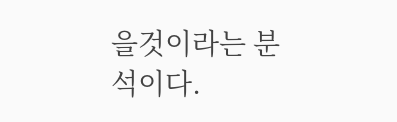을것이라는 분석이다.